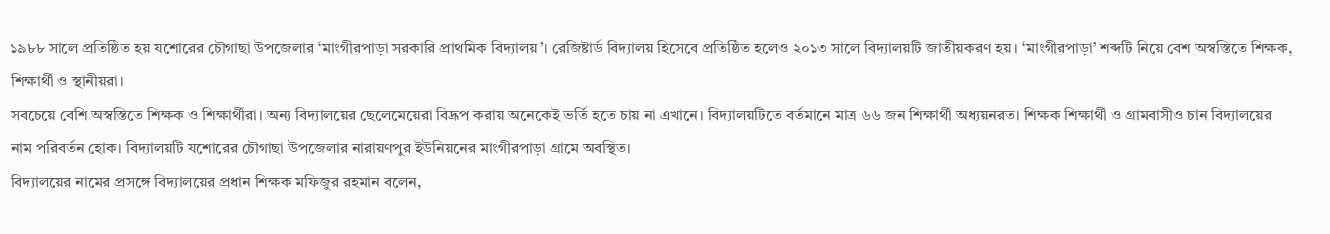১৯৮৮ সালে প্রতিষ্ঠিত হয় যশোরের চৌগাছা উপজেলার ‘মাংগীরপাড়া সরকারি প্রাথমিক বিদ্যালয়’। রেজিষ্টার্ড বিদ্যালয় হিসেবে প্রতিষ্ঠিত হলেও ২০১৩ সালে বিদ্যালয়টি জাতীয়করণ হয়। ‘মাংগীরপাড়া’ শব্দটি নিয়ে বেশ অস্বস্তিতে শিক্ষক, শিক্ষার্থী ও স্থানীয়রা।
সবচেয়ে বেশি অস্বস্তিতে শিক্ষক ও শিক্ষার্থীরা। অন্য বিদ্যালয়ের ছেলেমেয়েরা বিদ্রূপ করায় অনেকেই ভর্তি হতে চায় না এখানে। বিদ্যালয়টিতে বর্তমানে মাত্র ৬৬ জন শিক্ষার্থী অধ্যয়নরত। শিক্ষক শিক্ষার্থী ও গ্রামবাসীও চান বিদ্যালয়ের নাম পরিবর্তন হোক। বিদ্যালয়টি যশোরের চৌগাছা উপজেলার নারায়ণপুর ইউনিয়নের মাংগীরপাড়া গ্রামে অবস্থিত।
বিদ্যালয়ের নামের প্রসঙ্গে বিদ্যালয়ের প্রধান শিক্ষক মফিজুর রহমান বলেন,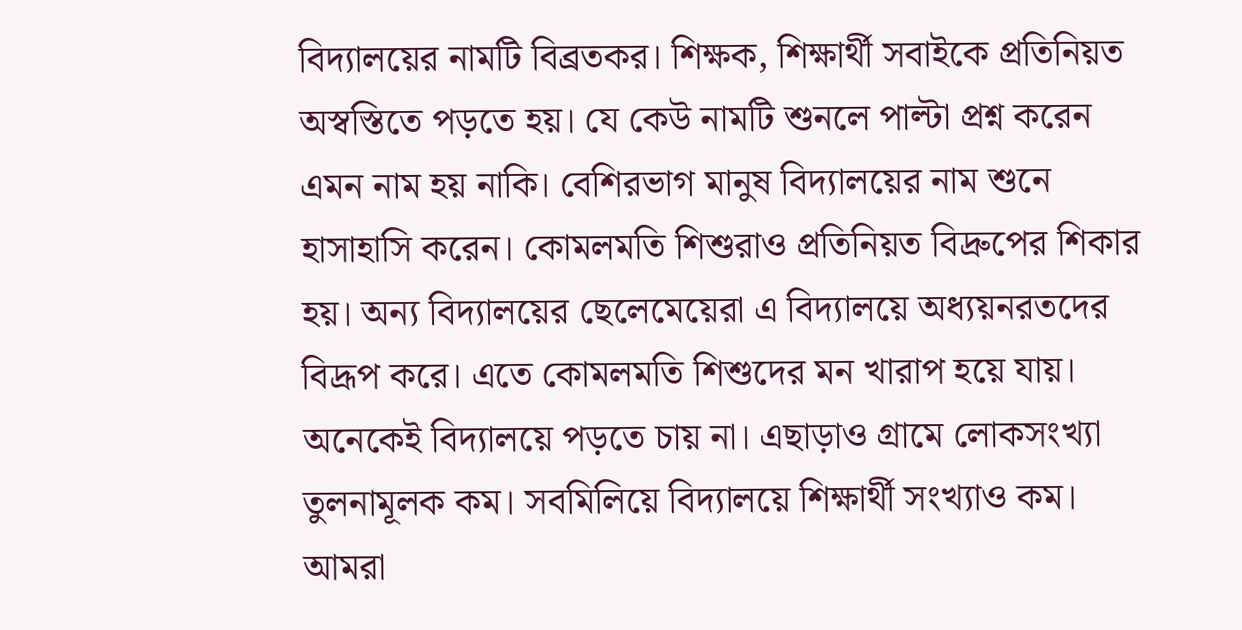বিদ্যালয়ের নামটি বিব্রতকর। শিক্ষক, শিক্ষার্থী সবাইকে প্রতিনিয়ত অস্বস্তিতে পড়তে হয়। যে কেউ নামটি শুনলে পাল্টা প্রশ্ন করেন এমন নাম হয় নাকি। বেশিরভাগ মানুষ বিদ্যালয়ের নাম শুনে হাসাহাসি করেন। কোমলমতি শিশুরাও প্রতিনিয়ত বিদ্রুপের শিকার হয়। অন্য বিদ্যালয়ের ছেলেমেয়েরা এ বিদ্যালয়ে অধ্যয়নরতদের বিদ্রূপ করে। এতে কোমলমতি শিশুদের মন খারাপ হয়ে যায়। অনেকেই বিদ্যালয়ে পড়তে চায় না। এছাড়াও গ্রামে লোকসংখ্যা তুলনামূলক কম। সবমিলিয়ে বিদ্যালয়ে শিক্ষার্থী সংখ্যাও কম। আমরা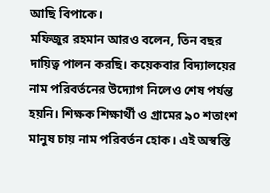আছি বিপাকে।
মফিজুর রহমান আরও বলেন, তিন বছর দায়িত্ব পালন করছি। কয়েকবার বিদ্যালয়ের নাম পরিবর্তনের উদ্যোগ নিলেও শেষ পর্যন্ত হয়নি। শিক্ষক শিক্ষার্থী ও গ্রামের ৯০ শতাংশ মানুষ চায় নাম পরিবর্তন হোক। এই অস্বস্তি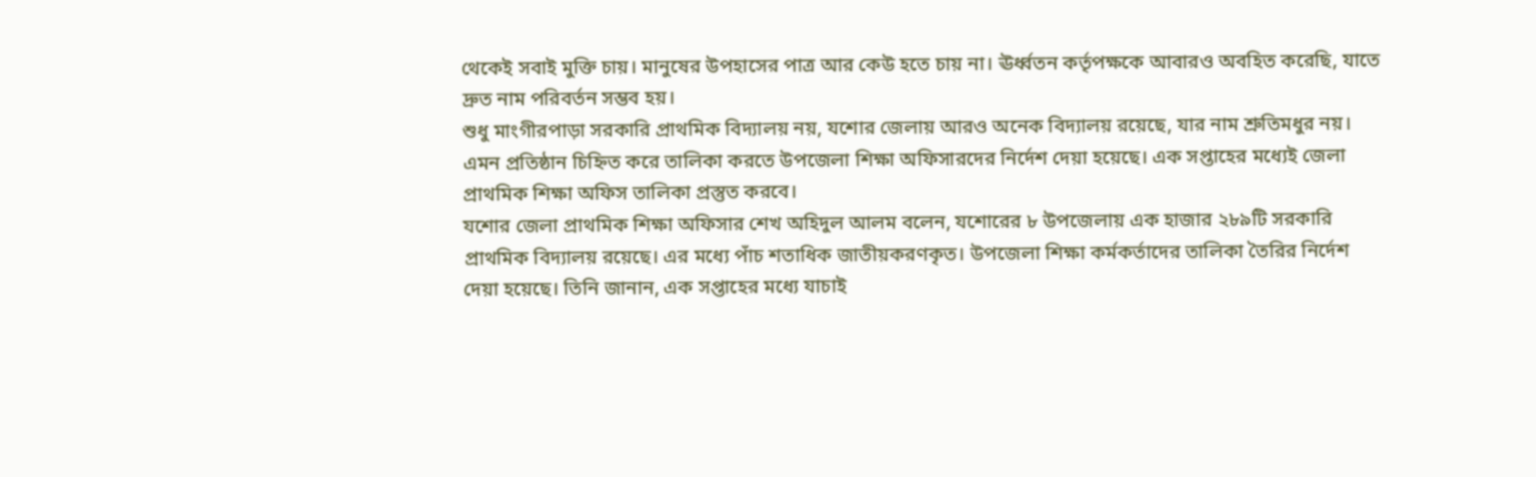থেকেই সবাই মুক্তি চায়। মানুষের উপহাসের পাত্র আর কেউ হতে চায় না। ঊর্ধ্বতন কর্তৃপক্ষকে আবারও অবহিত করেছি, যাতে দ্রুত নাম পরিবর্তন সম্ভব হয়।
শুধু মাংগীরপাড়া সরকারি প্রাথমিক বিদ্যালয় নয়, যশোর জেলায় আরও অনেক বিদ্যালয় রয়েছে, যার নাম শ্রুতিমধুর নয়। এমন প্রতিষ্ঠান চিহ্নিত করে তালিকা করতে উপজেলা শিক্ষা অফিসারদের নির্দেশ দেয়া হয়েছে। এক সপ্তাহের মধ্যেই জেলা প্রাথমিক শিক্ষা অফিস তালিকা প্রস্তুত করবে।
যশোর জেলা প্রাথমিক শিক্ষা অফিসার শেখ অহিদুল আলম বলেন, যশোরের ৮ উপজেলায় এক হাজার ২৮৯টি সরকারি প্রাথমিক বিদ্যালয় রয়েছে। এর মধ্যে পাঁচ শতাধিক জাতীয়করণকৃত। উপজেলা শিক্ষা কর্মকর্তাদের তালিকা তৈরির নির্দেশ দেয়া হয়েছে। তিনি জানান, এক সপ্তাহের মধ্যে যাচাই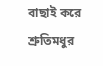বাছাই করে শ্রুতিমধুর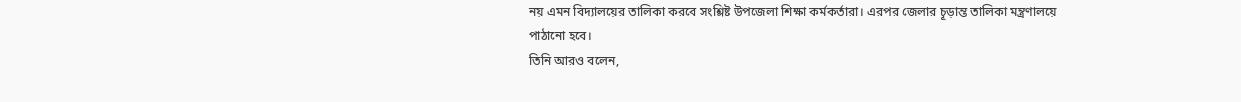নয় এমন বিদ্যালয়ের তালিকা করবে সংশ্লিষ্ট উপজেলা শিক্ষা কর্মকর্তারা। এরপর জেলার চূড়ান্ত তালিকা মন্ত্রণালয়ে পাঠানো হবে।
তিনি আরও বলেন,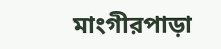মাংগীরপাড়া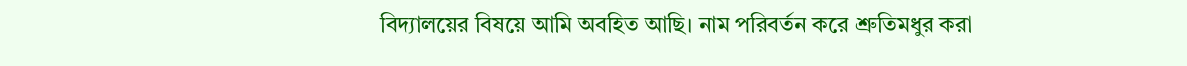বিদ্যালয়ের বিষয়ে আমি অবহিত আছি। নাম পরিবর্তন করে শ্রুতিমধুর করা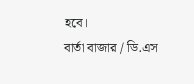হবে।
বার্তা বাজার / ডি.এস